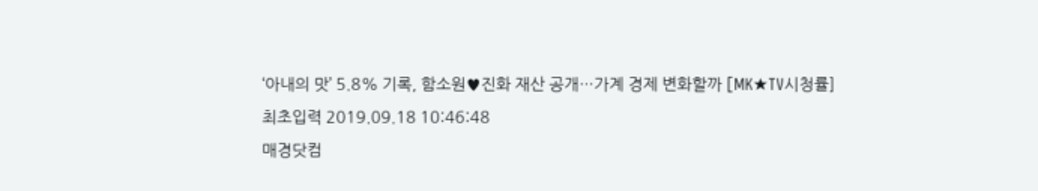‘아내의 맛’ 5.8% 기록, 함소원♥진화 재산 공개…가계 경제 변화할까 [MK★TV시청률]
최초입력 2019.09.18 10:46:48
매경닷컴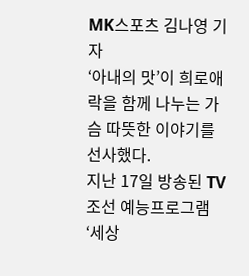MK스포츠 김나영 기자
‘아내의 맛’이 희로애락을 함께 나누는 가슴 따뜻한 이야기를 선사했다.
지난 17일 방송된 TV조선 예능프로그램 ‘세상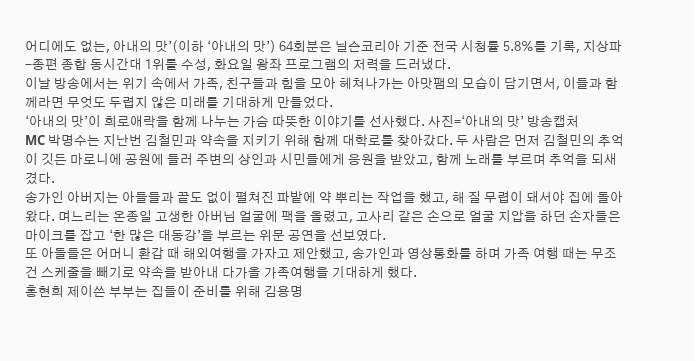어디에도 없는, 아내의 맛’(이하 ‘아내의 맛’) 64회분은 닐슨코리아 기준 전국 시청률 5.8%를 기록, 지상파-종편 종합 동시간대 1위를 수성, 화요일 왕좌 프로그램의 저력을 드러냈다.
이날 방송에서는 위기 속에서 가족, 친구들과 힘을 모아 헤쳐나가는 아맛팸의 모습이 담기면서, 이들과 함께라면 무엇도 두렵지 않은 미래를 기대하게 만들었다.
‘아내의 맛’이 희로애락을 함께 나누는 가슴 따뜻한 이야기를 선사했다. 사진=‘아내의 맛’ 방송캡처
MC 박명수는 지난번 김철민과 약속을 지키기 위해 함께 대학로를 찾아갔다. 두 사람은 먼저 김철민의 추억이 깃든 마로니에 공원에 들러 주변의 상인과 시민들에게 응원을 받았고, 함께 노래를 부르며 추억을 되새겼다.
송가인 아버지는 아들들과 끝도 없이 펼쳐진 파밭에 약 뿌리는 작업을 했고, 해 질 무렵이 돼서야 집에 돌아왔다. 며느리는 온종일 고생한 아버님 얼굴에 팩을 올렸고, 고사리 같은 손으로 얼굴 지압을 하던 손자들은 마이크를 잡고 ‘한 많은 대동강’을 부르는 위문 공연을 선보였다.
또 아들들은 어머니 환갑 때 해외여행을 가자고 제안했고, 송가인과 영상통화를 하며 가족 여행 때는 무조건 스케줄을 빼기로 약속을 받아내 다가올 가족여행을 기대하게 했다.
홍현희 제이쓴 부부는 집들이 준비를 위해 김용명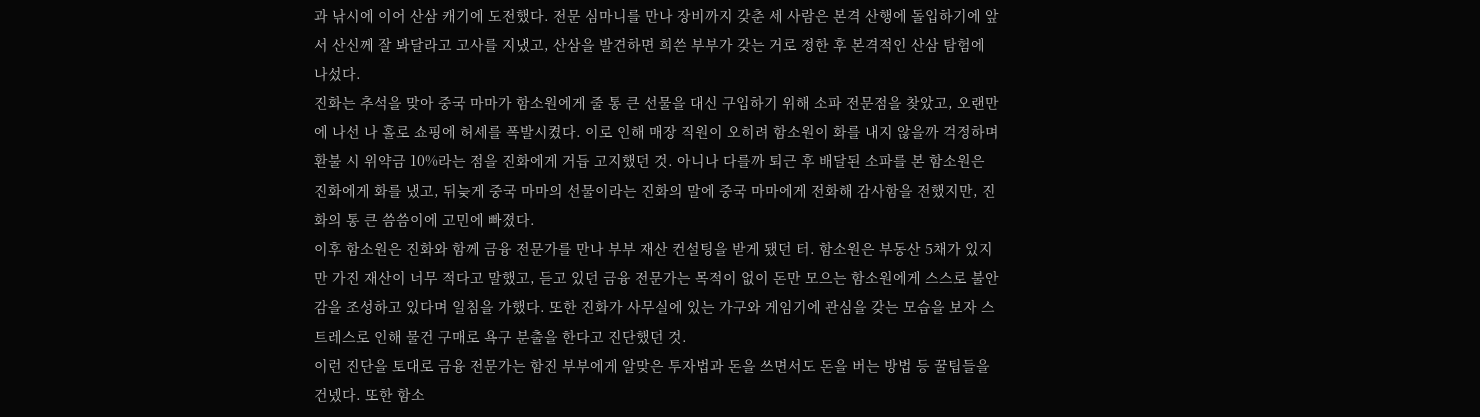과 낚시에 이어 산삼 캐기에 도전했다. 전문 심마니를 만나 장비까지 갖춘 세 사람은 본격 산행에 돌입하기에 앞서 산신께 잘 봐달라고 고사를 지냈고, 산삼을 발견하면 희쓴 부부가 갖는 거로 정한 후 본격적인 산삼 탐험에 나섰다.
진화는 추석을 맞아 중국 마마가 함소원에게 줄 통 큰 선물을 대신 구입하기 위해 소파 전문점을 찾았고, 오랜만에 나선 나 홀로 쇼핑에 허세를 폭발시켰다. 이로 인해 매장 직원이 오히려 함소원이 화를 내지 않을까 걱정하며 환불 시 위약금 10%라는 점을 진화에게 거듭 고지했던 것. 아니나 다를까 퇴근 후 배달된 소파를 본 함소원은 진화에게 화를 냈고, 뒤늦게 중국 마마의 선물이라는 진화의 말에 중국 마마에게 전화해 감사함을 전했지만, 진화의 통 큰 씀씀이에 고민에 빠졌다.
이후 함소원은 진화와 함께 금융 전문가를 만나 부부 재산 컨설팅을 받게 됐던 터. 함소원은 부동산 5채가 있지만 가진 재산이 너무 적다고 말했고, 듣고 있던 금융 전문가는 목적이 없이 돈만 모으는 함소원에게 스스로 불안감을 조성하고 있다며 일침을 가했다. 또한 진화가 사무실에 있는 가구와 게임기에 관심을 갖는 모습을 보자 스트레스로 인해 물건 구매로 욕구 분출을 한다고 진단했던 것.
이런 진단을 토대로 금융 전문가는 함진 부부에게 알맞은 투자법과 돈을 쓰면서도 돈을 버는 방법 등 꿀팁들을 건넸다. 또한 함소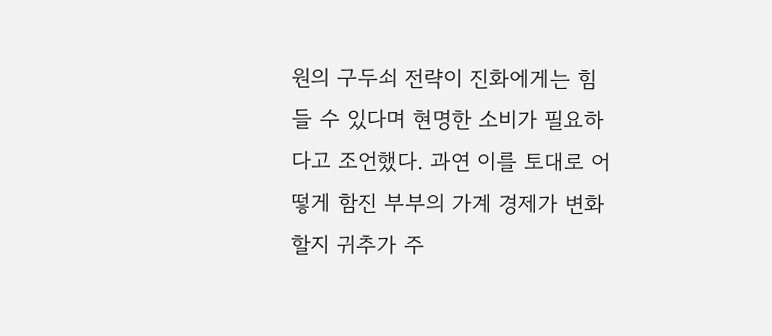원의 구두쇠 전략이 진화에게는 힘들 수 있다며 현명한 소비가 필요하다고 조언했다. 과연 이를 토대로 어떻게 함진 부부의 가계 경제가 변화할지 귀추가 주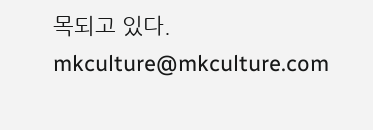목되고 있다. mkculture@mkculture.com